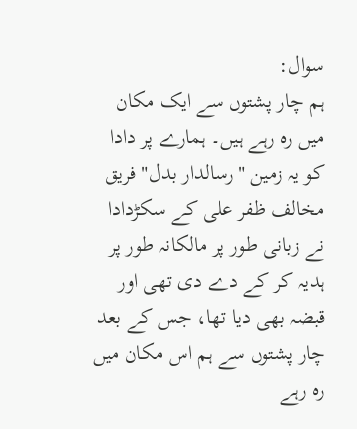سوال:
ہم چار پشتوں سے ایک مکان میں رہ رہے ہیں۔ ہمارے پر دادا کو یہ زمین "رسالدار بدل" فریق مخالف ظفر علی کے سکڑدادا نے زبانی طور پر مالکانہ طور پر ہدیہ کر کے دے دی تھی اور قبضہ بھی دیا تھا، جس کے بعد چار پشتوں سے ہم اس مکان میں رہ رہے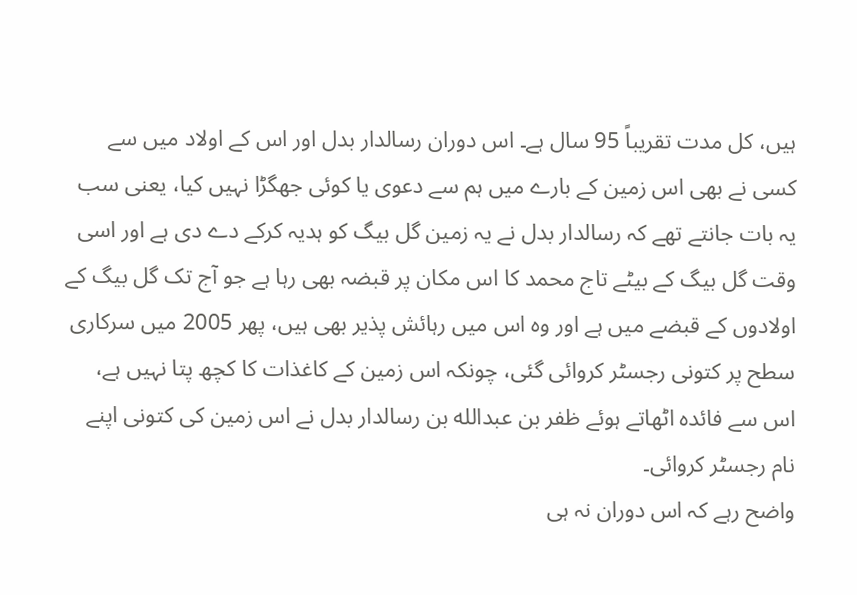ہیں، کل مدت تقریباً 95 سال ہے۔ اس دوران رسالدار بدل اور اس کے اولاد میں سے کسی نے بھی اس زمین کے بارے میں ہم سے دعوی یا کوئی جھگڑا نہیں کیا، یعنی سب یہ بات جانتے تھے کہ رسالدار بدل نے یہ زمین گل بیگ کو ہدیہ کرکے دے دی ہے اور اسی وقت گل بیگ کے بیٹے تاج محمد کا اس مکان پر قبضہ بھی رہا ہے جو آج تک گل بیگ کے اولادوں کے قبضے میں ہے اور وہ اس میں رہائش پذیر بھی ہیں، پھر 2005 میں سرکاری سطح پر کتونی رجسٹر کروائی گئی، چونکہ اس زمین کے کاغذات کا کچھ پتا نہیں ہے، اس سے فائدہ اٹھاتے ہوئے ظفر بن عبدالله بن رسالدار بدل نے اس زمین کی کتونی اپنے نام رجسٹر کروائی۔
واضح رہے کہ اس دوران نہ ہی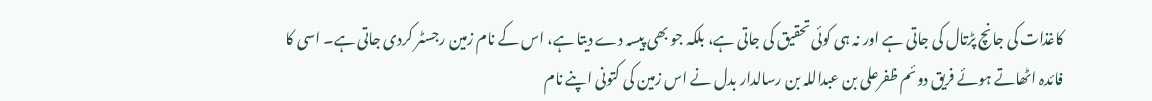کاغذات کی جانچ پڑتال کی جاتی ہے اور نہ ہی کوئی تحقیق کی جاتی ہے، بلکہ جو بھی پیسہ دے دیتا ہے، اس کے نام زمین رجسٹر کردی جاتی ہے۔ اسی کا فائدہ اٹھاتے ہوئے فریق دوئم ظفرعلی بن عبداللہ بن رسالدار بدل نے اس زمین کی کتونی اپنے نام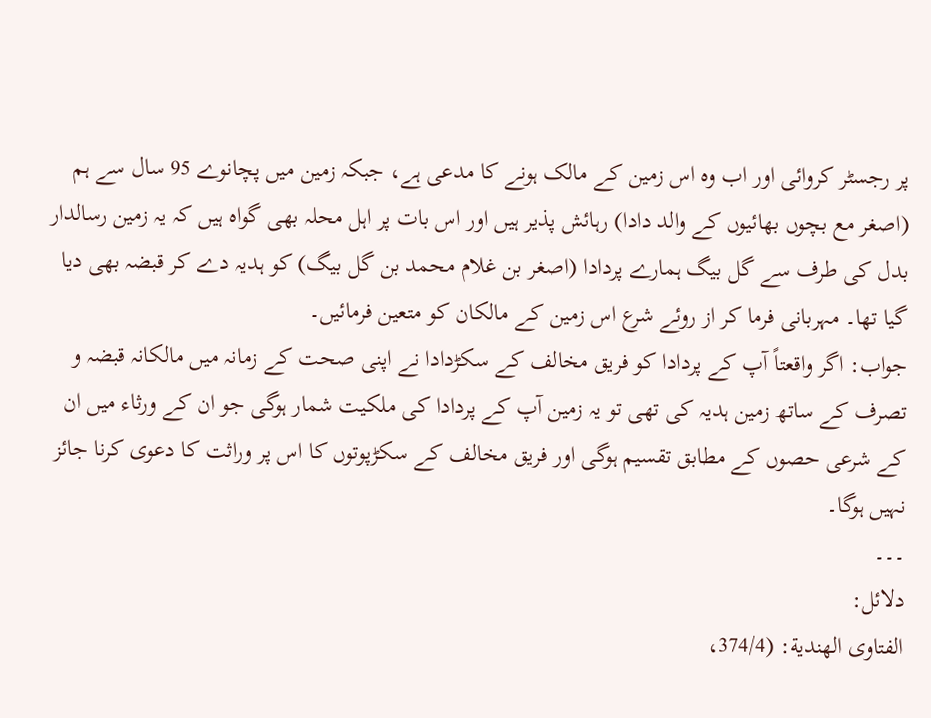پر رجسٹر کروائی اور اب وہ اس زمین کے مالک ہونے کا مدعی ہے، جبکہ زمین میں پچانوے 95 سال سے ہم (اصغر مع بچوں بھائیوں کے والد دادا) رہائش پذیر ہیں اور اس بات پر اہل محلہ بھی گواہ ہیں کہ یہ زمین رسالدار بدل کی طرف سے گل بیگ ہمارے پردادا (اصغر بن غلام محمد بن گل بیگ) کو ہدیہ دے کر قبضہ بھی دیا گیا تھا۔ مہربانی فرما کر از روئے شرع اس زمین کے مالکان کو متعین فرمائیں۔
جواب: اگر واقعتاً آپ کے پردادا کو فریق مخالف کے سکڑدادا نے اپنی صحت کے زمانہ میں مالکانہ قبضہ و تصرف کے ساتھ زمین ہدیہ کی تھی تو یہ زمین آپ کے پردادا کی ملکیت شمار ہوگی جو ان کے ورثاء میں ان کے شرعی حصوں کے مطابق تقسیم ہوگی اور فریق مخالف کے سکڑپوتوں کا اس پر وراثت کا دعوی کرنا جائز نہیں ہوگا۔
۔۔۔
دلائل:
الفتاوی الهندية: (374/4،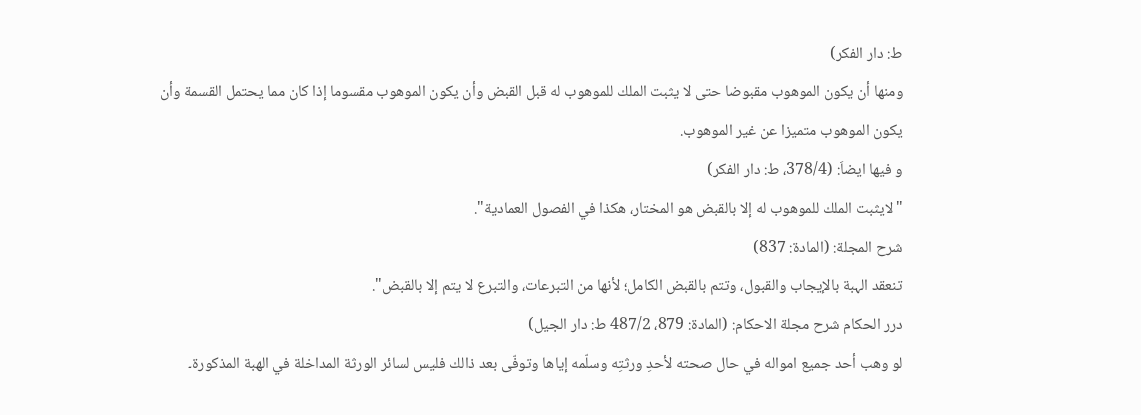ط: دار الفکر)
ومنها أن يكون الموهوب مقبوضا حتى لا يثبت الملك للموهوب له قبل القبض وأن يكون الموهوب مقسوما إذا كان مما يحتمل القسمة وأن يكون الموهوب متميزا عن غير الموهوب.
و فیھا ایضاَ: (378/4، ط: دار الفکر)
"لايثبت الملك للموهوب له إلا بالقبض هو المختار، هكذا في الفصول العمادية".
شرح المجلة: (المادۃ: 837)
تنعقد الہبة بالإیجاب والقبول، وتتم بالقبض الکامل؛ لأنها من التبرعات، والتبرع لا یتم إلا بالقبض".
درر الحكام شرح مجلة الاحكام: (المادة: 879، 487/2 ط: دار الجیل)
لو وهب أحد جميع امواله في حال صحته لأحدِ ورثتِه وسلّمه إياها وتوفّى بعد ذالك فليس لسائر الورثة المداخلة في الهبة المذکورۃ۔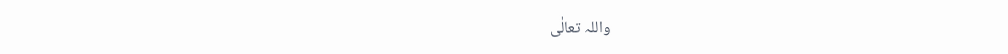واللہ تعالٰی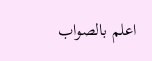اعلم بالصواب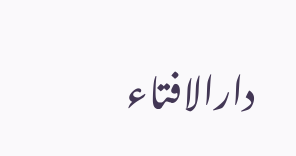دارالافتاء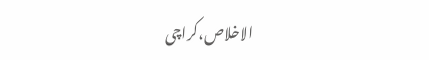الاخلاص،کراچی